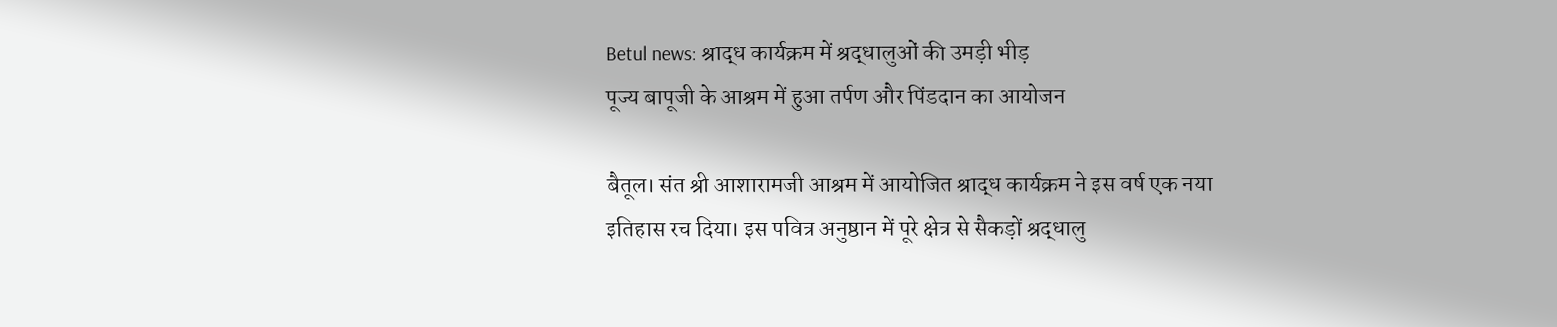Betul news: श्राद्ध कार्यक्रम में श्रद्धालुओं की उमड़ी भीड़
पूज्य बापूजी के आश्रम में हुआ तर्पण और पिंडदान का आयोजन

बैतूल। संत श्री आशारामजी आश्रम में आयोजित श्राद्ध कार्यक्रम ने इस वर्ष एक नया इतिहास रच दिया। इस पवित्र अनुष्ठान में पूरे क्षेत्र से सैकड़ों श्रद्धालु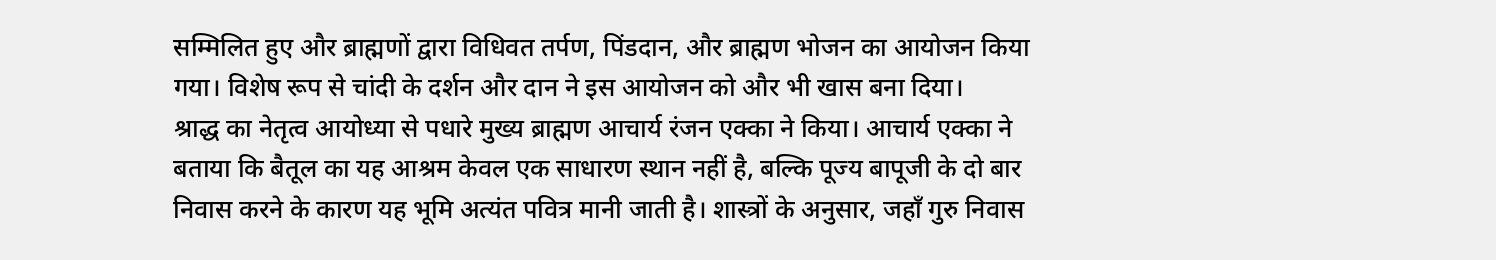सम्मिलित हुए और ब्राह्मणों द्वारा विधिवत तर्पण, पिंडदान, और ब्राह्मण भोजन का आयोजन किया गया। विशेष रूप से चांदी के दर्शन और दान ने इस आयोजन को और भी खास बना दिया।
श्राद्ध का नेतृत्व आयोध्या से पधारे मुख्य ब्राह्मण आचार्य रंजन एक्का ने किया। आचार्य एक्का ने बताया कि बैतूल का यह आश्रम केवल एक साधारण स्थान नहीं है, बल्कि पूज्य बापूजी के दो बार निवास करने के कारण यह भूमि अत्यंत पवित्र मानी जाती है। शास्त्रों के अनुसार, जहाँ गुरु निवास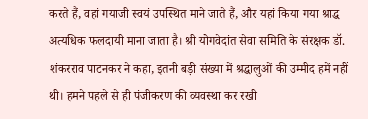करते हैं, वहां गयाजी स्वयं उपस्थित माने जाते हैं, और यहां किया गया श्राद्ध अत्यधिक फलदायी माना जाता है। श्री योगवेदांत सेवा समिति के संरक्षक डॉ. शंकरराव पाटनकर ने कहा, इतनी बड़ी संख्या में श्रद्धालुओं की उम्मीद हमें नहीं थी। हमने पहले से ही पंजीकरण की व्यवस्था कर रखी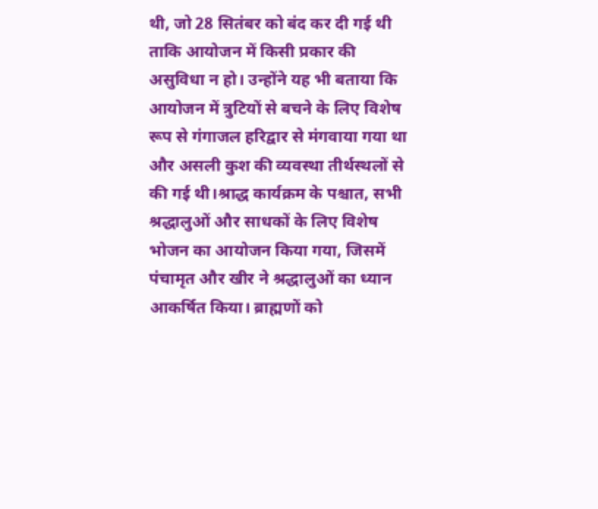थी, जो 28 सितंबर को बंद कर दी गई थी ताकि आयोजन में किसी प्रकार की असुविधा न हो। उन्होंने यह भी बताया कि आयोजन में त्रुटियों से बचने के लिए विशेष रूप से गंगाजल हरिद्वार से मंगवाया गया था और असली कुश की व्यवस्था तीर्थस्थलों से की गई थी।श्राद्ध कार्यक्रम के पश्चात, सभी श्रद्धालुओं और साधकों के लिए विशेष भोजन का आयोजन किया गया, जिसमें पंचामृत और खीर ने श्रद्धालुओं का ध्यान आकर्षित किया। ब्राह्मणों को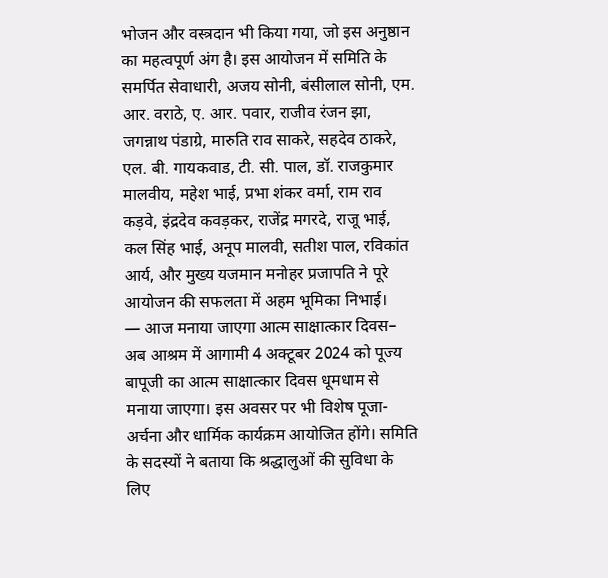भोजन और वस्त्रदान भी किया गया, जो इस अनुष्ठान का महत्वपूर्ण अंग है। इस आयोजन में समिति के समर्पित सेवाधारी, अजय सोनी, बंसीलाल सोनी, एम. आर. वराठे, ए. आर. पवार, राजीव रंजन झा, जगन्नाथ पंडाग्रे, मारुति राव साकरे, सहदेव ठाकरे, एल. बी. गायकवाड, टी. सी. पाल, डॉ. राजकुमार मालवीय, महेश भाई, प्रभा शंकर वर्मा, राम राव कड़वे, इंद्रदेव कवड़कर, राजेंद्र मगरदे, राजू भाई, कल सिंह भाई, अनूप मालवी, सतीश पाल, रविकांत आर्य, और मुख्य यजमान मनोहर प्रजापति ने पूरे आयोजन की सफलता में अहम भूमिका निभाई।
— आज मनाया जाएगा आत्म साक्षात्कार दिवस–
अब आश्रम में आगामी 4 अक्टूबर 2024 को पूज्य बापूजी का आत्म साक्षात्कार दिवस धूमधाम से मनाया जाएगा। इस अवसर पर भी विशेष पूजा-अर्चना और धार्मिक कार्यक्रम आयोजित होंगे। समिति के सदस्यों ने बताया कि श्रद्धालुओं की सुविधा के लिए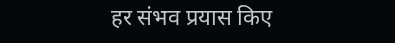हर संभव प्रयास किए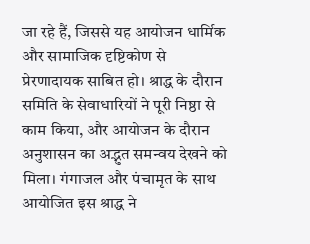जा रहे हैं, जिससे यह आयोजन धार्मिक और सामाजिक दृष्टिकोण से प्रेरणादायक साबित हो। श्राद्ध के दौरान समिति के सेवाधारियों ने पूरी निष्ठा से काम किया, और आयोजन के दौरान अनुशासन का अद्भुत समन्वय देखने को मिला। गंगाजल और पंचामृत के साथ आयोजित इस श्राद्ध ने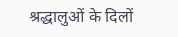श्रद्धालुओं के दिलों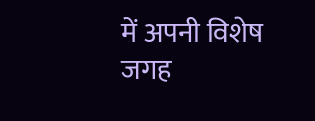में अपनी विशेष जगह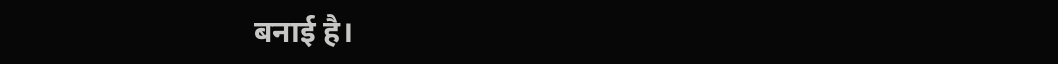बनाई है।